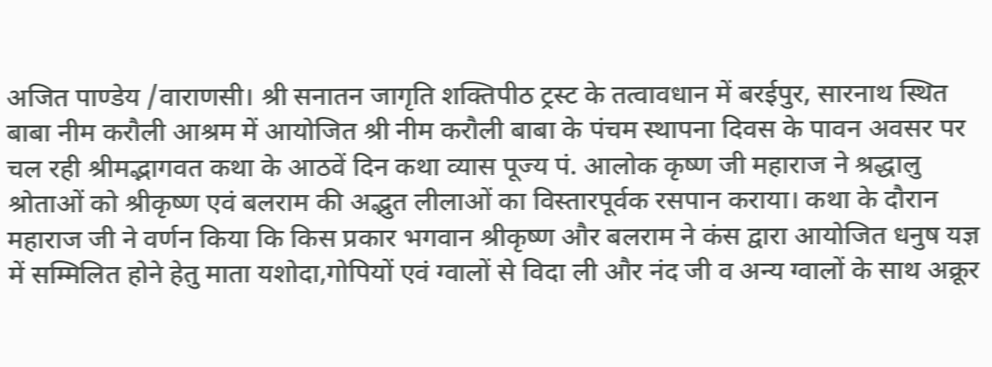अजित पाण्डेय /वाराणसी। श्री सनातन जागृति शक्तिपीठ ट्रस्ट के तत्वावधान में बरईपुर, सारनाथ स्थित बाबा नीम करौली आश्रम में आयोजित श्री नीम करौली बाबा के पंचम स्थापना दिवस के पावन अवसर पर चल रही श्रीमद्भागवत कथा के आठवें दिन कथा व्यास पूज्य पं. आलोक कृष्ण जी महाराज ने श्रद्धालु श्रोताओं को श्रीकृष्ण एवं बलराम की अद्भुत लीलाओं का विस्तारपूर्वक रसपान कराया। कथा के दौरान महाराज जी ने वर्णन किया कि किस प्रकार भगवान श्रीकृष्ण और बलराम ने कंस द्वारा आयोजित धनुष यज्ञ में सम्मिलित होने हेतु माता यशोदा,गोपियों एवं ग्वालों से विदा ली और नंद जी व अन्य ग्वालों के साथ अक्रूर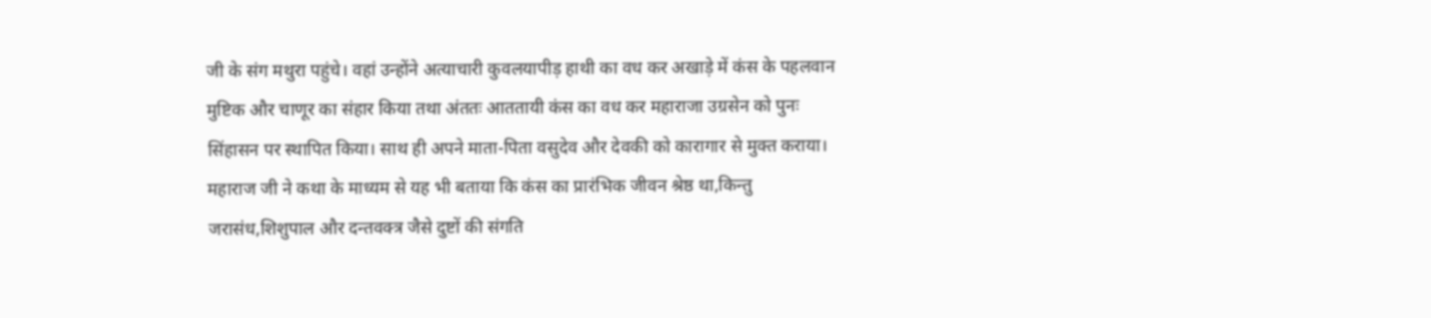जी के संग मथुरा पहुंचे। वहां उन्होंने अत्याचारी कुवलयापीड़ हाथी का वध कर अखाड़े में कंस के पहलवान मुष्टिक और चाणूर का संहार किया तथा अंततः आततायी कंस का वध कर महाराजा उग्रसेन को पुनः सिंहासन पर स्थापित किया। साथ ही अपने माता-पिता वसुदेव और देवकी को कारागार से मुक्त कराया। महाराज जी ने कथा के माध्यम से यह भी बताया कि कंस का प्रारंभिक जीवन श्रेष्ठ था,किन्तु जरासंध,शिशुपाल और दन्तवक्त्र जैसे दुष्टों की संगति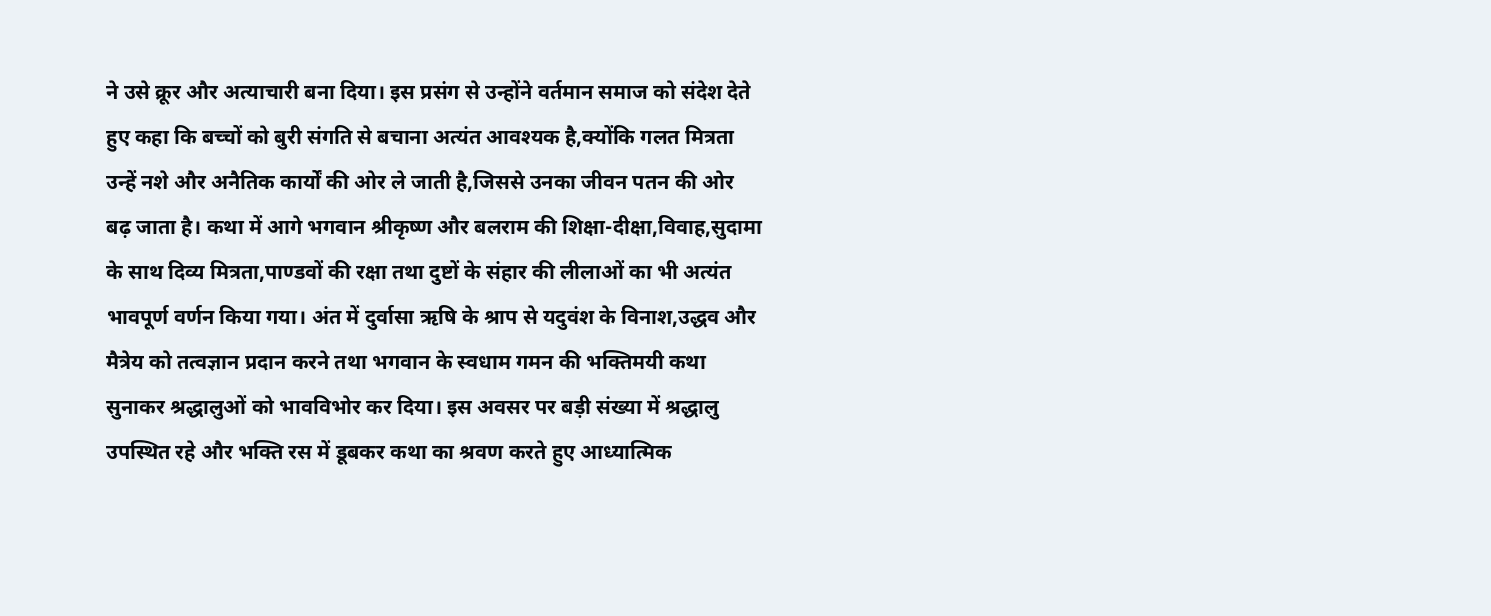ने उसे क्रूर और अत्याचारी बना दिया। इस प्रसंग से उन्होंने वर्तमान समाज को संदेश देते हुए कहा कि बच्चों को बुरी संगति से बचाना अत्यंत आवश्यक है,क्योंकि गलत मित्रता उन्हें नशे और अनैतिक कार्यों की ओर ले जाती है,जिससे उनका जीवन पतन की ओर बढ़ जाता है। कथा में आगे भगवान श्रीकृष्ण और बलराम की शिक्षा-दीक्षा,विवाह,सुदामा के साथ दिव्य मित्रता,पाण्डवों की रक्षा तथा दुष्टों के संहार की लीलाओं का भी अत्यंत भावपूर्ण वर्णन किया गया। अंत में दुर्वासा ऋषि के श्राप से यदुवंश के विनाश,उद्धव और मैत्रेय को तत्वज्ञान प्रदान करने तथा भगवान के स्वधाम गमन की भक्तिमयी कथा सुनाकर श्रद्धालुओं को भावविभोर कर दिया। इस अवसर पर बड़ी संख्या में श्रद्धालु उपस्थित रहे और भक्ति रस में डूबकर कथा का श्रवण करते हुए आध्यात्मिक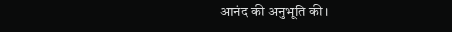आनंद की अनुभूति की।